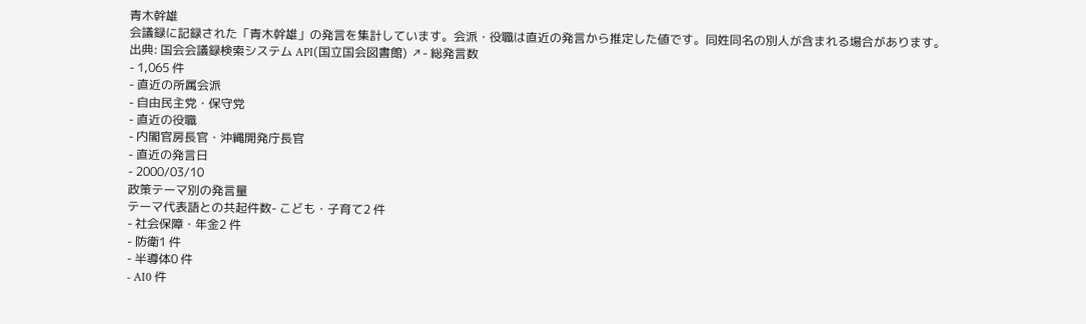青木幹雄
会議録に記録された「青木幹雄」の発言を集計しています。会派・役職は直近の発言から推定した値です。同姓同名の別人が含まれる場合があります。
出典: 国会会議録検索システム API(国立国会図書館) ↗- 総発言数
- 1,065 件
- 直近の所属会派
- 自由民主党・保守党
- 直近の役職
- 内閣官房長官・沖縄開発庁長官
- 直近の発言日
- 2000/03/10
政策テーマ別の発言量
テーマ代表語との共起件数- こども・子育て2 件
- 社会保障・年金2 件
- 防衛1 件
- 半導体0 件
- AI0 件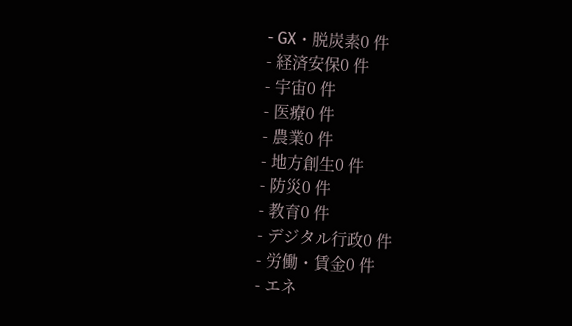- GX・脱炭素0 件
- 経済安保0 件
- 宇宙0 件
- 医療0 件
- 農業0 件
- 地方創生0 件
- 防災0 件
- 教育0 件
- デジタル行政0 件
- 労働・賃金0 件
- エネ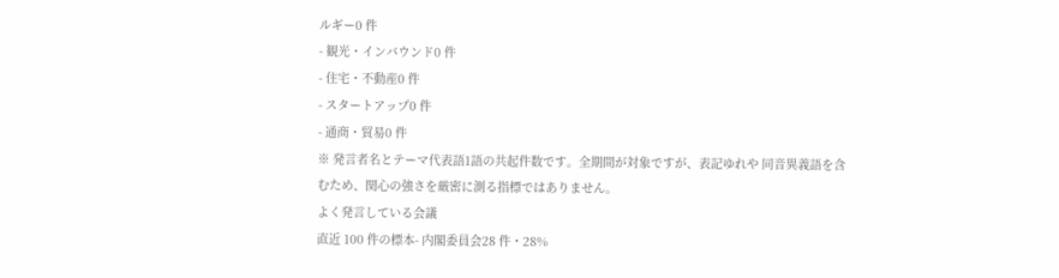ルギー0 件
- 観光・インバウンド0 件
- 住宅・不動産0 件
- スタートアップ0 件
- 通商・貿易0 件
※ 発言者名とテーマ代表語1語の共起件数です。全期間が対象ですが、表記ゆれや 同音異義語を含むため、関心の強さを厳密に測る指標ではありません。
よく発言している会議
直近 100 件の標本- 内閣委員会28 件・28%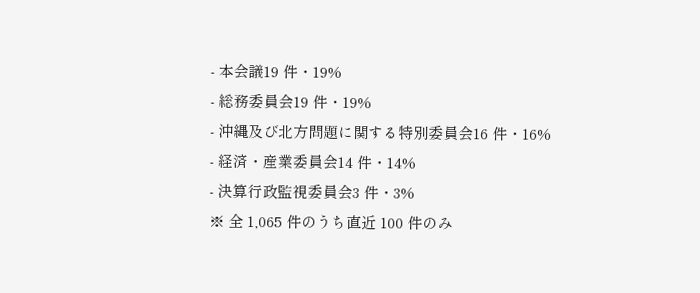- 本会議19 件・19%
- 総務委員会19 件・19%
- 沖縄及び北方問題に関する特別委員会16 件・16%
- 経済・産業委員会14 件・14%
- 決算行政監視委員会3 件・3%
※ 全 1,065 件のうち直近 100 件のみ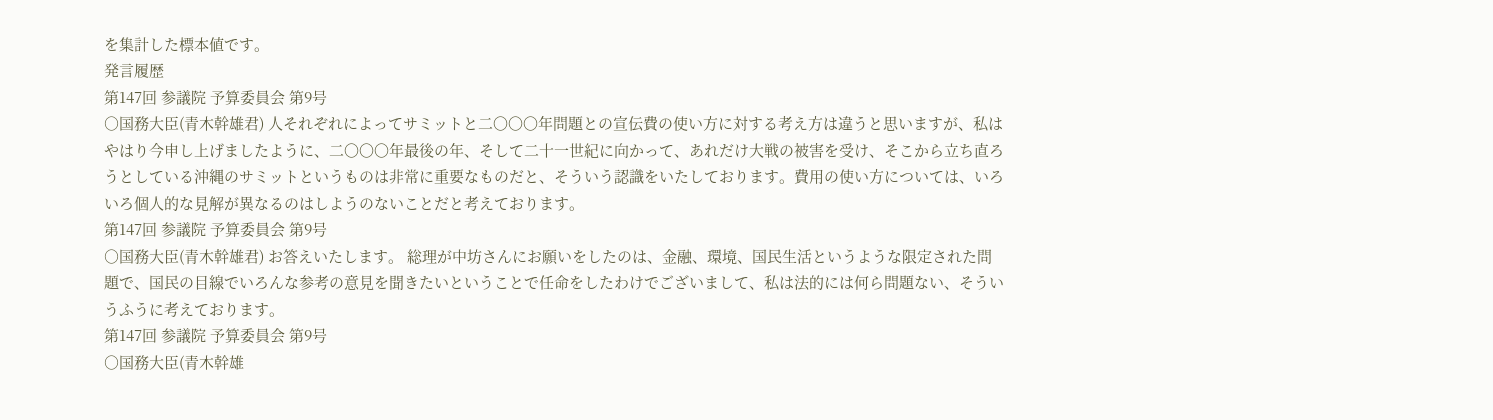を集計した標本値です。
発言履歴
第147回 参議院 予算委員会 第9号
○国務大臣(青木幹雄君) 人それぞれによってサミットと二〇〇〇年問題との宣伝費の使い方に対する考え方は違うと思いますが、私はやはり今申し上げましたように、二〇〇〇年最後の年、そして二十一世紀に向かって、あれだけ大戦の被害を受け、そこから立ち直ろうとしている沖縄のサミットというものは非常に重要なものだと、そういう認識をいたしております。費用の使い方については、いろいろ個人的な見解が異なるのはしようのないことだと考えております。
第147回 参議院 予算委員会 第9号
○国務大臣(青木幹雄君) お答えいたします。 総理が中坊さんにお願いをしたのは、金融、環境、国民生活というような限定された問題で、国民の目線でいろんな参考の意見を聞きたいということで任命をしたわけでございまして、私は法的には何ら問題ない、そういうふうに考えております。
第147回 参議院 予算委員会 第9号
○国務大臣(青木幹雄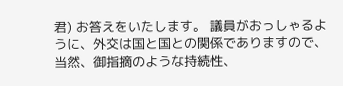君) お答えをいたします。 議員がおっしゃるように、外交は国と国との関係でありますので、当然、御指摘のような持続性、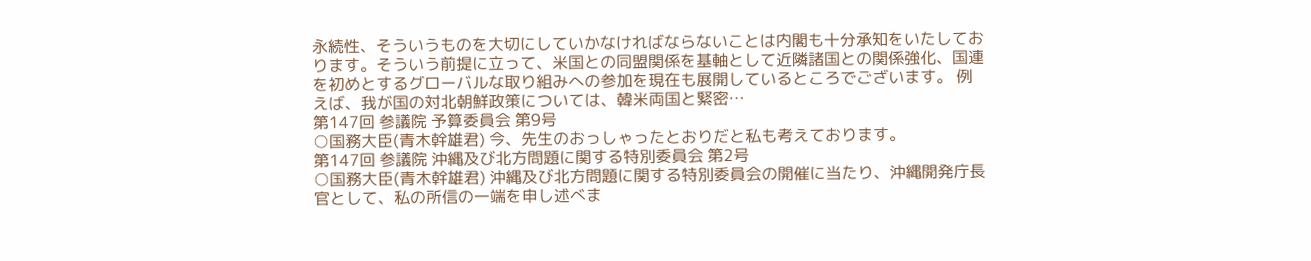永続性、そういうものを大切にしていかなければならないことは内閣も十分承知をいたしております。そういう前提に立って、米国との同盟関係を基軸として近隣諸国との関係強化、国連を初めとするグローバルな取り組みへの参加を現在も展開しているところでございます。 例えば、我が国の対北朝鮮政策については、韓米両国と緊密…
第147回 参議院 予算委員会 第9号
○国務大臣(青木幹雄君) 今、先生のおっしゃったとおりだと私も考えております。
第147回 参議院 沖縄及び北方問題に関する特別委員会 第2号
○国務大臣(青木幹雄君) 沖縄及び北方問題に関する特別委員会の開催に当たり、沖縄開発庁長官として、私の所信の一端を申し述べま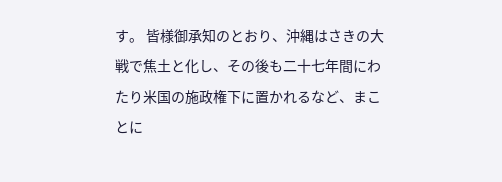す。 皆様御承知のとおり、沖縄はさきの大戦で焦土と化し、その後も二十七年間にわたり米国の施政権下に置かれるなど、まことに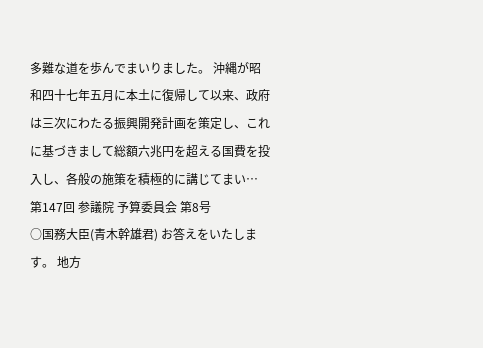多難な道を歩んでまいりました。 沖縄が昭和四十七年五月に本土に復帰して以来、政府は三次にわたる振興開発計画を策定し、これに基づきまして総額六兆円を超える国費を投入し、各般の施策を積極的に講じてまい…
第147回 参議院 予算委員会 第8号
○国務大臣(青木幹雄君) お答えをいたします。 地方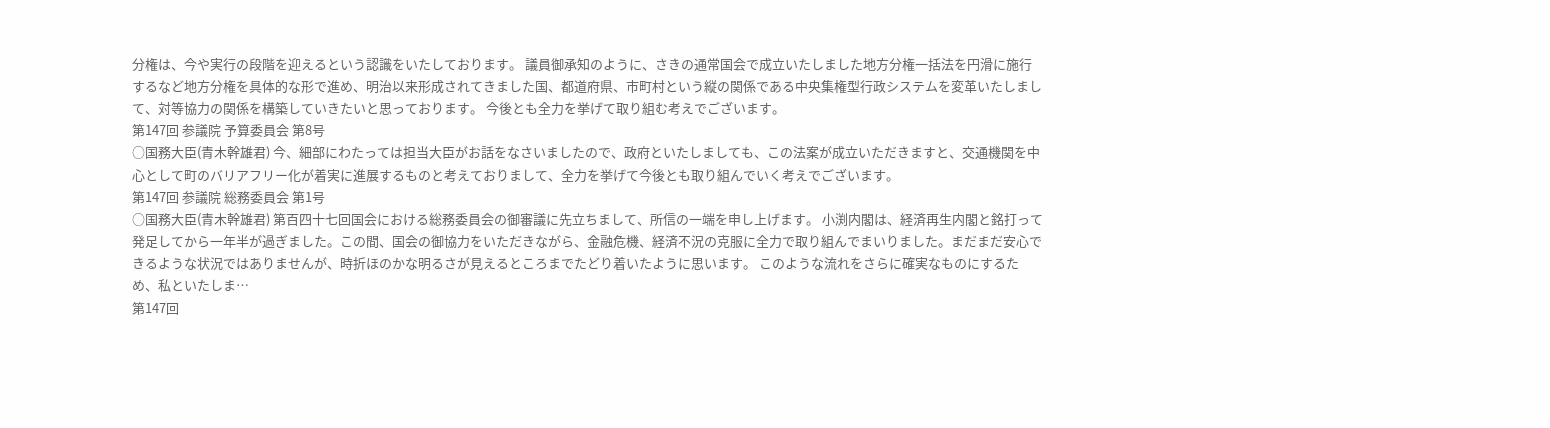分権は、今や実行の段階を迎えるという認識をいたしております。 議員御承知のように、さきの通常国会で成立いたしました地方分権一括法を円滑に施行するなど地方分権を具体的な形で進め、明治以来形成されてきました国、都道府県、市町村という縦の関係である中央集権型行政システムを変革いたしまして、対等協力の関係を構築していきたいと思っております。 今後とも全力を挙げて取り組む考えでございます。
第147回 参議院 予算委員会 第8号
○国務大臣(青木幹雄君) 今、細部にわたっては担当大臣がお話をなさいましたので、政府といたしましても、この法案が成立いただきますと、交通機関を中心として町のバリアフリー化が着実に進展するものと考えておりまして、全力を挙げて今後とも取り組んでいく考えでございます。
第147回 参議院 総務委員会 第1号
○国務大臣(青木幹雄君) 第百四十七回国会における総務委員会の御審議に先立ちまして、所信の一端を申し上げます。 小渕内閣は、経済再生内閣と銘打って発足してから一年半が過ぎました。この間、国会の御協力をいただきながら、金融危機、経済不況の克服に全力で取り組んでまいりました。まだまだ安心できるような状況ではありませんが、時折ほのかな明るさが見えるところまでたどり着いたように思います。 このような流れをさらに確実なものにするため、私といたしま…
第147回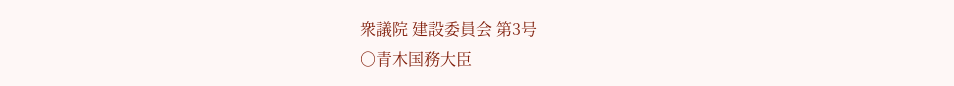衆議院 建設委員会 第3号
○青木国務大臣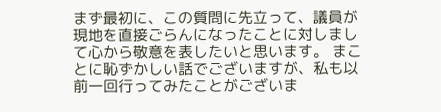まず最初に、この質問に先立って、議員が現地を直接ごらんになったことに対しまして心から敬意を表したいと思います。 まことに恥ずかしい話でございますが、私も以前一回行ってみたことがございま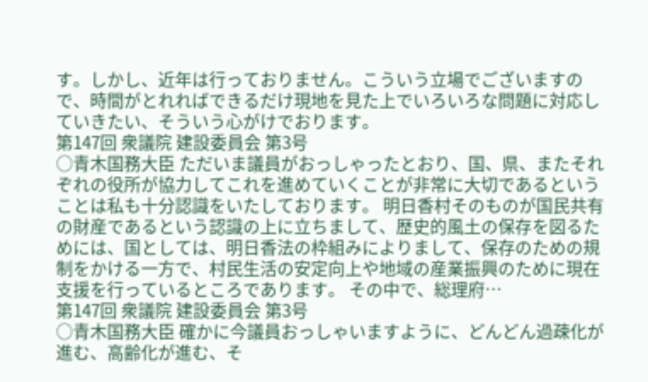す。しかし、近年は行っておりません。こういう立場でございますので、時間がとれればできるだけ現地を見た上でいろいろな問題に対応していきたい、そういう心がけでおります。
第147回 衆議院 建設委員会 第3号
○青木国務大臣 ただいま議員がおっしゃったとおり、国、県、またそれぞれの役所が協力してこれを進めていくことが非常に大切であるということは私も十分認識をいたしております。 明日香村そのものが国民共有の財産であるという認識の上に立ちまして、歴史的風土の保存を図るためには、国としては、明日香法の枠組みによりまして、保存のための規制をかける一方で、村民生活の安定向上や地域の産業振興のために現在支援を行っているところであります。 その中で、総理府…
第147回 衆議院 建設委員会 第3号
○青木国務大臣 確かに今議員おっしゃいますように、どんどん過疎化が進む、高齢化が進む、そ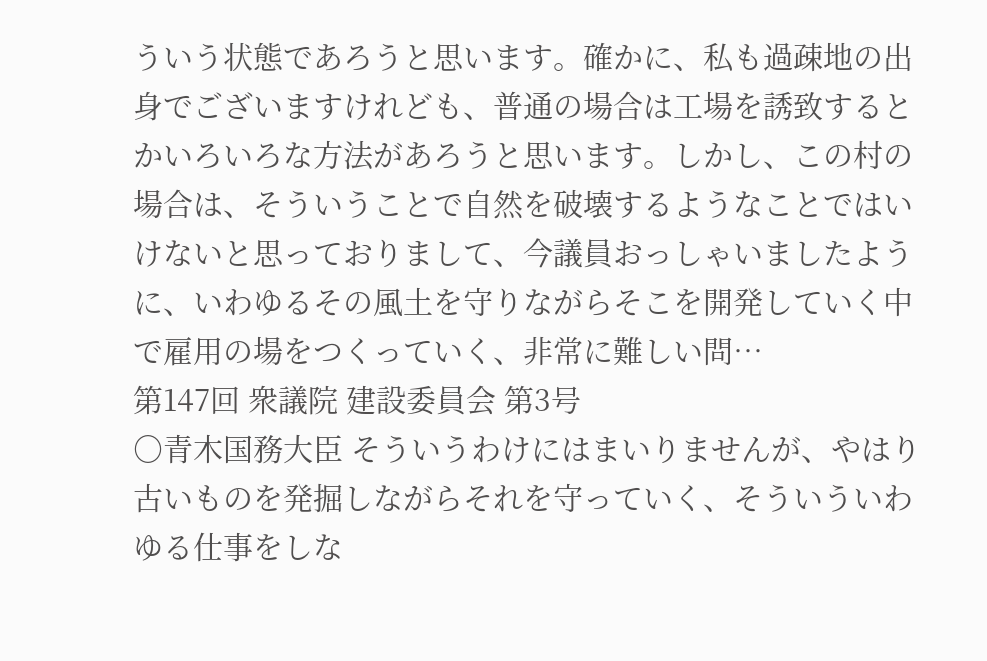ういう状態であろうと思います。確かに、私も過疎地の出身でございますけれども、普通の場合は工場を誘致するとかいろいろな方法があろうと思います。しかし、この村の場合は、そういうことで自然を破壊するようなことではいけないと思っておりまして、今議員おっしゃいましたように、いわゆるその風土を守りながらそこを開発していく中で雇用の場をつくっていく、非常に難しい問…
第147回 衆議院 建設委員会 第3号
○青木国務大臣 そういうわけにはまいりませんが、やはり古いものを発掘しながらそれを守っていく、そういういわゆる仕事をしな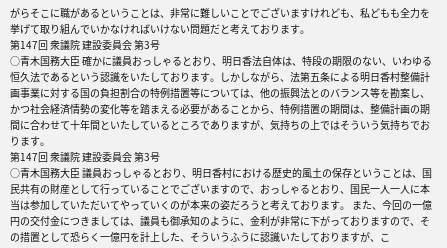がらそこに職があるということは、非常に難しいことでございますけれども、私どもも全力を挙げて取り組んでいかなければいけない問題だと考えております。
第147回 衆議院 建設委員会 第3号
○青木国務大臣 確かに議員おっしゃるとおり、明日香法自体は、特段の期限のない、いわゆる恒久法であるという認識をいたしております。しかしながら、法第五条による明日香村整備計画事業に対する国の負担割合の特例措置等については、他の振興法とのバランス等を勘案し、かつ社会経済情勢の変化等を踏まえる必要があることから、特例措置の期間は、整備計画の期間に合わせて十年間といたしているところでありますが、気持ちの上ではそういう気持ちでおります。
第147回 衆議院 建設委員会 第3号
○青木国務大臣 議員おっしゃるとおり、明日香村における歴史的風土の保存ということは、国民共有の財産として行っていることでございますので、おっしゃるとおり、国民一人一人に本当は参加していただいてやっていくのが本来の姿だろうと考えております。 また、今回の一億円の交付金につきましては、議員も御承知のように、金利が非常に下がっておりますので、その措置として恐らく一億円を計上した、そういうふうに認識いたしておりますが、こ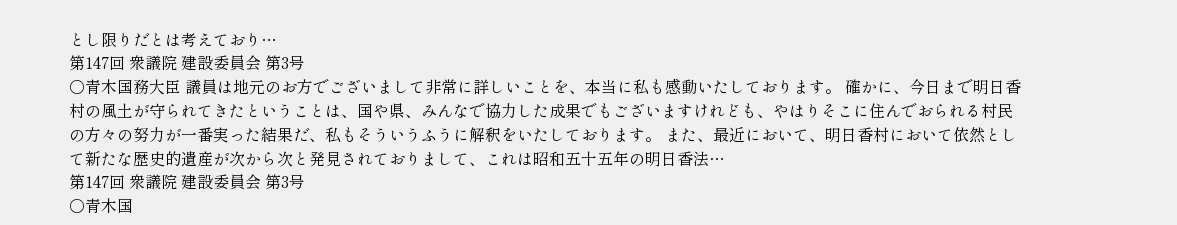とし限りだとは考えており…
第147回 衆議院 建設委員会 第3号
○青木国務大臣 議員は地元のお方でございまして非常に詳しいことを、本当に私も感動いたしております。 確かに、今日まで明日香村の風土が守られてきたということは、国や県、みんなで協力した成果でもございますけれども、やはりそこに住んでおられる村民の方々の努力が一番実った結果だ、私もそういうふうに解釈をいたしております。 また、最近において、明日香村において依然として新たな歴史的遺産が次から次と発見されておりまして、これは昭和五十五年の明日香法…
第147回 衆議院 建設委員会 第3号
○青木国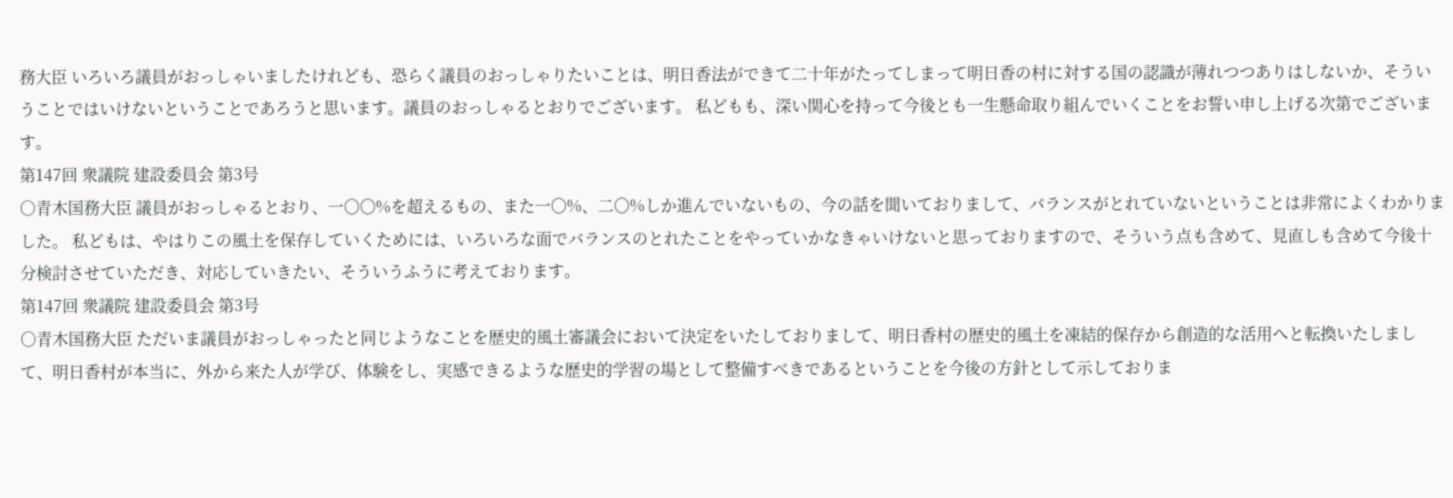務大臣 いろいろ議員がおっしゃいましたけれども、恐らく議員のおっしゃりたいことは、明日香法ができて二十年がたってしまって明日香の村に対する国の認識が薄れつつありはしないか、そういうことではいけないということであろうと思います。議員のおっしゃるとおりでございます。 私どもも、深い関心を持って今後とも一生懸命取り組んでいくことをお誓い申し上げる次第でございます。
第147回 衆議院 建設委員会 第3号
○青木国務大臣 議員がおっしゃるとおり、一〇〇%を超えるもの、また一〇%、二〇%しか進んでいないもの、今の話を聞いておりまして、バランスがとれていないということは非常によくわかりました。 私どもは、やはりこの風土を保存していくためには、いろいろな面でバランスのとれたことをやっていかなきゃいけないと思っておりますので、そういう点も含めて、見直しも含めて今後十分検討させていただき、対応していきたい、そういうふうに考えております。
第147回 衆議院 建設委員会 第3号
○青木国務大臣 ただいま議員がおっしゃったと同じようなことを歴史的風土審議会において決定をいたしておりまして、明日香村の歴史的風土を凍結的保存から創造的な活用へと転換いたしまして、明日香村が本当に、外から来た人が学び、体験をし、実感できるような歴史的学習の場として整備すべきであるということを今後の方針として示しておりま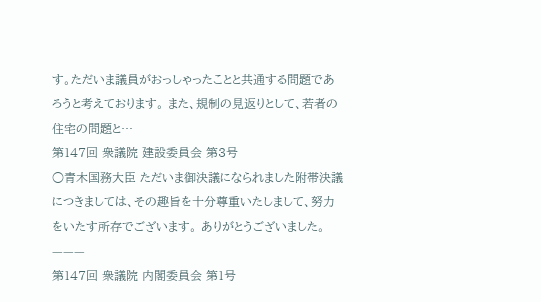す。ただいま議員がおっしゃったことと共通する問題であろうと考えております。 また、規制の見返りとして、若者の住宅の問題と…
第147回 衆議院 建設委員会 第3号
○青木国務大臣 ただいま御決議になられました附帯決議につきましては、その趣旨を十分尊重いたしまして、努力をいたす所存でございます。 ありがとうございました。 ———
第147回 衆議院 内閣委員会 第1号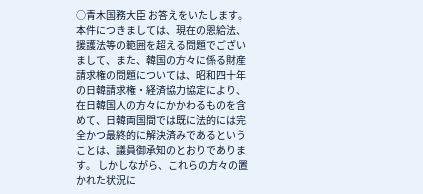○青木国務大臣 お答えをいたします。 本件につきましては、現在の恩給法、援護法等の範囲を超える問題でございまして、また、韓国の方々に係る財産請求権の問題については、昭和四十年の日韓請求権・経済協力協定により、在日韓国人の方々にかかわるものを含めて、日韓両国間では既に法的には完全かつ最終的に解決済みであるということは、議員御承知のとおりであります。 しかしながら、これらの方々の置かれた状況に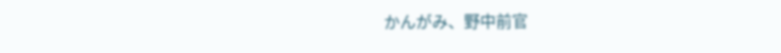かんがみ、野中前官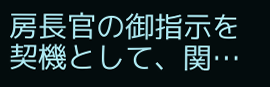房長官の御指示を契機として、関…